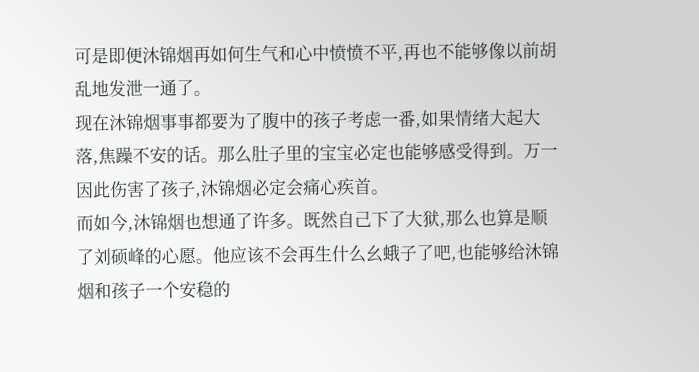可是即便沐锦烟再如何生气和心中愤愤不平,再也不能够像以前胡乱地发泄一通了。
现在沐锦烟事事都要为了腹中的孩子考虑一番,如果情绪大起大落,焦躁不安的话。那么肚子里的宝宝必定也能够感受得到。万一因此伤害了孩子,沐锦烟必定会痛心疾首。
而如今,沐锦烟也想通了许多。既然自己下了大狱,那么也算是顺了刘硕峰的心愿。他应该不会再生什么幺蛾子了吧,也能够给沐锦烟和孩子一个安稳的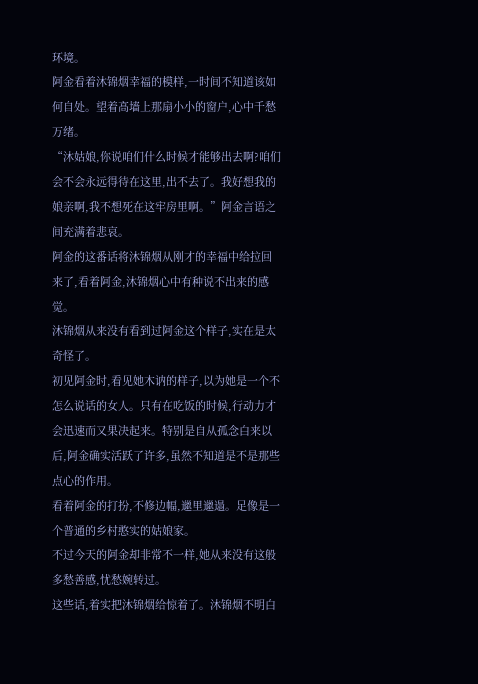环境。
阿金看着沐锦烟幸福的模样,一时间不知道该如何自处。望着高墙上那扇小小的窗户,心中千愁万绪。
“沐姑娘,你说咱们什么时候才能够出去啊?咱们会不会永远得待在这里,出不去了。我好想我的娘亲啊,我不想死在这牢房里啊。”阿金言语之间充满着悲哀。
阿金的这番话将沐锦烟从刚才的幸福中给拉回来了,看着阿金,沐锦烟心中有种说不出来的感觉。
沐锦烟从来没有看到过阿金这个样子,实在是太奇怪了。
初见阿金时,看见她木讷的样子,以为她是一个不怎么说话的女人。只有在吃饭的时候,行动力才会迅速而又果决起来。特别是自从孤念白来以后,阿金确实活跃了许多,虽然不知道是不是那些点心的作用。
看着阿金的打扮,不修边幅,邋里邋遢。足像是一个普通的乡村憨实的姑娘家。
不过今天的阿金却非常不一样,她从来没有这般多愁善感,忧愁婉转过。
这些话,着实把沐锦烟给惊着了。沐锦烟不明白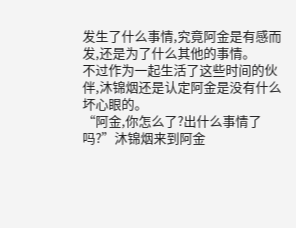发生了什么事情,究竟阿金是有感而发,还是为了什么其他的事情。
不过作为一起生活了这些时间的伙伴,沐锦烟还是认定阿金是没有什么坏心眼的。
“阿金,你怎么了?出什么事情了吗?”沐锦烟来到阿金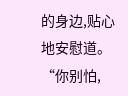的身边,贴心地安慰道。
“你别怕,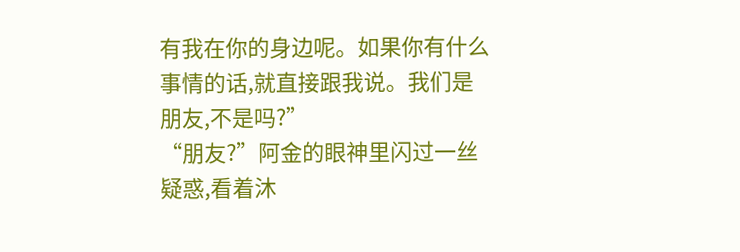有我在你的身边呢。如果你有什么事情的话,就直接跟我说。我们是朋友,不是吗?”
“朋友?”阿金的眼神里闪过一丝疑惑,看着沐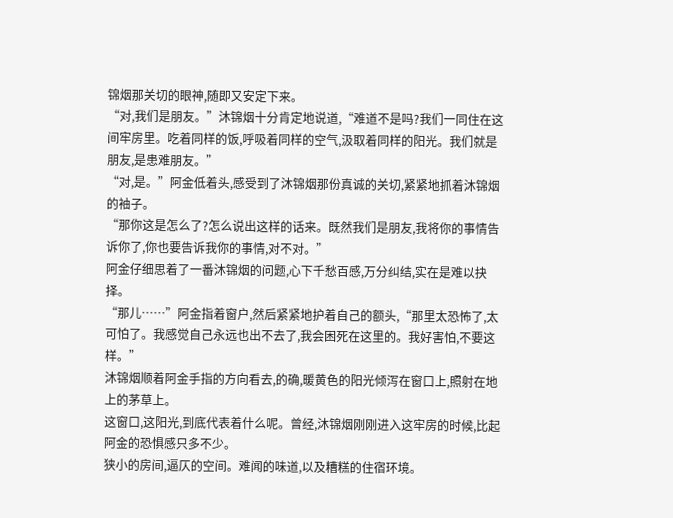锦烟那关切的眼神,随即又安定下来。
“对,我们是朋友。”沐锦烟十分肯定地说道,“难道不是吗?我们一同住在这间牢房里。吃着同样的饭,呼吸着同样的空气,汲取着同样的阳光。我们就是朋友,是患难朋友。”
“对,是。”阿金低着头,感受到了沐锦烟那份真诚的关切,紧紧地抓着沐锦烟的袖子。
“那你这是怎么了?怎么说出这样的话来。既然我们是朋友,我将你的事情告诉你了,你也要告诉我你的事情,对不对。”
阿金仔细思着了一番沐锦烟的问题,心下千愁百感,万分纠结,实在是难以抉择。
“那儿……”阿金指着窗户,然后紧紧地护着自己的额头,“那里太恐怖了,太可怕了。我感觉自己永远也出不去了,我会困死在这里的。我好害怕,不要这样。”
沐锦烟顺着阿金手指的方向看去,的确,暖黄色的阳光倾泻在窗口上,照射在地上的茅草上。
这窗口,这阳光,到底代表着什么呢。曾经,沐锦烟刚刚进入这牢房的时候,比起阿金的恐惧感只多不少。
狭小的房间,逼仄的空间。难闻的味道,以及糟糕的住宿环境。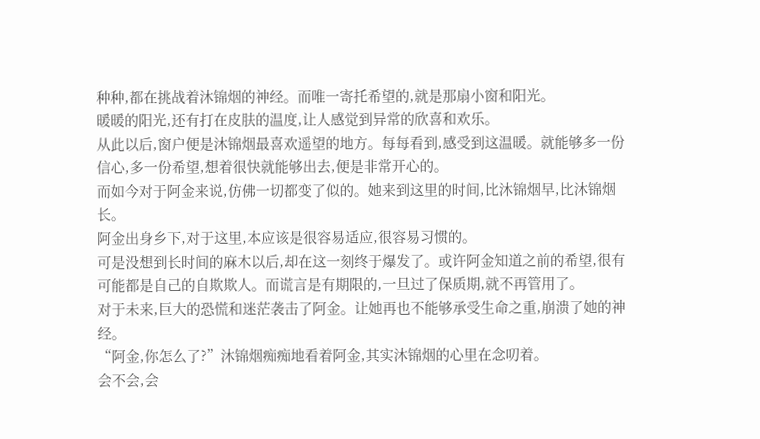种种,都在挑战着沐锦烟的神经。而唯一寄托希望的,就是那扇小窗和阳光。
暖暖的阳光,还有打在皮肤的温度,让人感觉到异常的欣喜和欢乐。
从此以后,窗户便是沐锦烟最喜欢遥望的地方。每每看到,感受到这温暖。就能够多一份信心,多一份希望,想着很快就能够出去,便是非常开心的。
而如今对于阿金来说,仿佛一切都变了似的。她来到这里的时间,比沐锦烟早,比沐锦烟长。
阿金出身乡下,对于这里,本应该是很容易适应,很容易习惯的。
可是没想到长时间的麻木以后,却在这一刻终于爆发了。或许阿金知道之前的希望,很有可能都是自己的自欺欺人。而谎言是有期限的,一旦过了保质期,就不再管用了。
对于未来,巨大的恐慌和迷茫袭击了阿金。让她再也不能够承受生命之重,崩溃了她的神经。
“阿金,你怎么了?”沐锦烟痴痴地看着阿金,其实沐锦烟的心里在念叨着。
会不会,会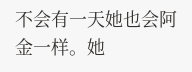不会有一天她也会阿金一样。她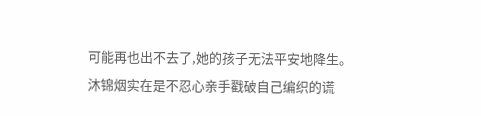可能再也出不去了,她的孩子无法平安地降生。
沐锦烟实在是不忍心亲手戳破自己编织的谎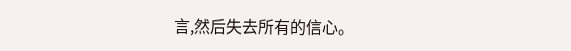言,然后失去所有的信心。